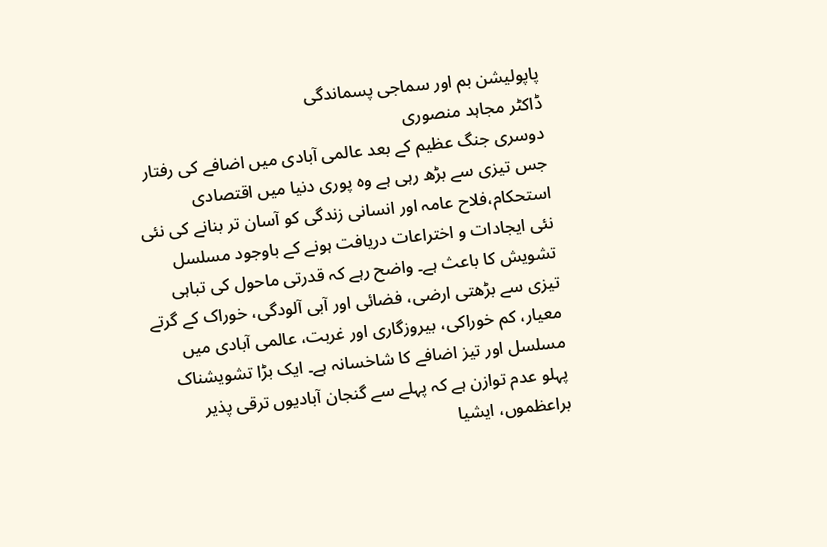پاپولیشن بم اور سماجی پسماندگی
ڈاکٹر مجاہد منصوری
دوسری جنگ عظیم کے بعد عالمی آبادی میں اضافے کی رفتار جس تیزی سے بڑھ رہی ہے وہ پوری دنیا میں اقتصادی استحکام،فلاح عامہ اور انسانی زندگی کو آسان تر بنانے کی نئی نئی ایجادات و اختراعات دریافت ہونے کے باوجود مسلسل تشویش کا باعث ہے۔ واضح رہے کہ قدرتی ماحول کی تباہی تیزی سے بڑھتی ارضی، فضائی اور آبی آلودگی، خوراک کے گرتے معیار، کم خوراکی، بیروزگاری اور غربت، عالمی آبادی میں مسلسل اور تیز اضافے کا شاخسانہ ہے۔ ایک بڑا تشویشناک پہلو عدم توازن ہے کہ پہلے سے گنجان آبادیوں ترقی پذیر براعظموں، ایشیا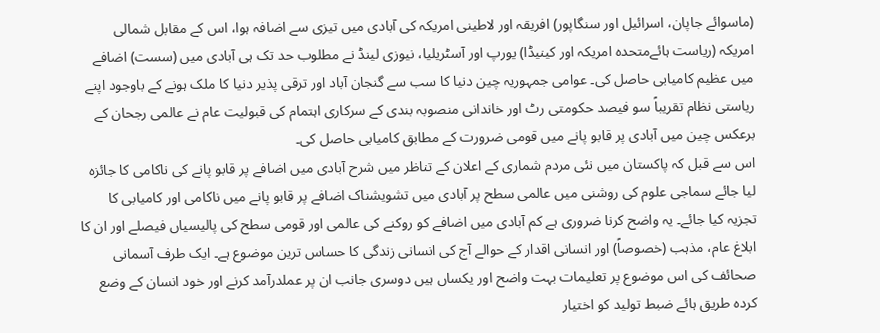(ماسوائے جاپان، اسرائیل اور سنگاپور) افریقہ اور لاطینی امریکہ کی آبادی میں تیزی سے اضافہ ہوا، اس کے مقابل شمالی امریکہ (ریاست ہائےمتحدہ امریکہ اور کینیڈا) یورپ اور آسٹریلیا، نیوزی لینڈ نے مطلوب حد تک ہی آبادی میں (سست) اضافے میں عظیم کامیابی حاصل کی۔ عوامی جمہوریہ چین دنیا کا سب سے گنجان آباد اور ترقی پذیر دنیا کا ملک ہونے کے باوجود اپنے ریاستی نظام تقریباً سو فیصد حکومتی رٹ اور خاندانی منصوبہ بندی کے سرکاری اہتمام کی قبولیت عام نے عالمی رجحان کے برعکس چین میں آبادی پر قابو پانے میں قومی ضرورت کے مطابق کامیابی حاصل کی۔
اس سے قبل کہ پاکستان میں نئی مردم شماری کے اعلان کے تناظر میں شرح آبادی میں اضافے پر قابو پانے کی ناکامی کا جائزہ لیا جائے سماجی علوم کی روشنی میں عالمی سطح پر آبادی میں تشویشناک اضافے پر قابو پانے میں ناکامی اور کامیابی کا تجزیہ کیا جائے۔ یہ واضح کرنا ضروری ہے کم آبادی میں اضافے کو روکنے کی عالمی اور قومی سطح کی پالیسیاں فیصلے اور ان کا ابلاغ عام، مذہب (خصوصاً) اور انسانی اقدار کے حوالے آج کی انسانی زندگی کا حساس ترین موضوع ہے۔ ایک طرف آسمانی صحائف کی اس موضوع پر تعلیمات بہت واضح اور یکساں ہیں دوسری جانب ان پر عملدرآمد کرنے اور خود انسان کے وضع کردہ طریق ہائے ضبط تولید کو اختیار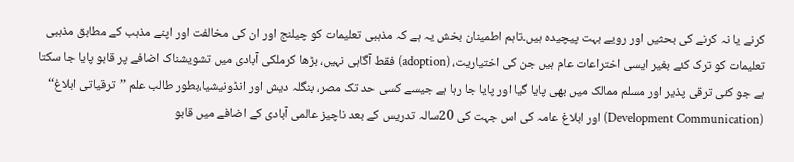کرنے یا نہ کرنے کی بحثیں اور رویے بہت پیچیدہ ہیں۔تاہم اطمینان بخش یہ ہے کہ مذہبی تعلیمات کو چیلنج اور ان کی مخالفت اور اپنے مذہب کے مطابق مذہبی تعلیمات کو ترک کئے بغیر ایسی اختراعات عام ہیں جن کی اختیاریت، (adoption) فقط آگاہی نہیں، بڑھا کرملکی آبادی میں تشویشناک اضافے پر قابو پایا جا سکتا ہے جو کئی ترقی پذیر اور مسلم ممالک میں بھی پایا گیا اور پایا جا رہا ہے جیسے کسی حد تک مصر، بنگلہ دیش اور انڈونیشیا،بطور طالب علم ’’ترقیاتی ابلاغ‘‘ (Development Communication) اور ابلاغ عامہ کی اس جہت کی 20سالہ تدریس کے بعد ناچیز عالمی آبادی کے اضافے میں قابو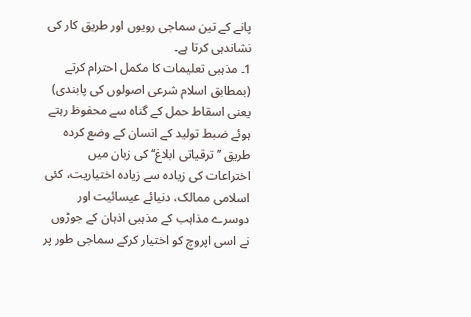پانے کے تین سماجی رویوں اور طریق کار کی نشاندہی کرتا ہے۔
1۔ مذہبی تعلیمات کا مکمل احترام کرتے (بمطابق اسلام شرعی اصولوں کی پابندی) یعنی اسقاط حمل کے گناہ سے محفوظ رہتے ہوئے ضبط تولید کے انسان کے وضع کردہ طریق ’’ترقیاتی ابلاغ‘‘ کی زبان میں اختراعات کی زیادہ سے زیادہ اختیاریت، کئی اسلامی ممالک، دنیائے عیسائیت اور دوسرے مذاہب کے مذہبی اذہان کے جوڑوں نے اسی اپروچ کو اختیار کرکے سماجی طور پر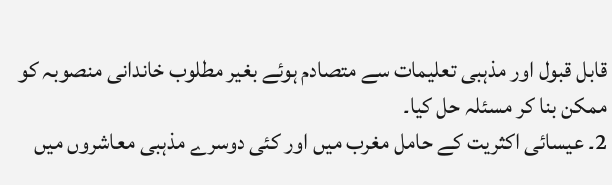قابل قبول اور مذہبی تعلیمات سے متصادم ہوئے بغیر مطلوب خاندانی منصوبہ کو ممکن بنا کر مسئلہ حل کیا۔
2۔ عیسائی اکثریت کے حامل مغرب میں اور کئی دوسرے مذہبی معاشروں میں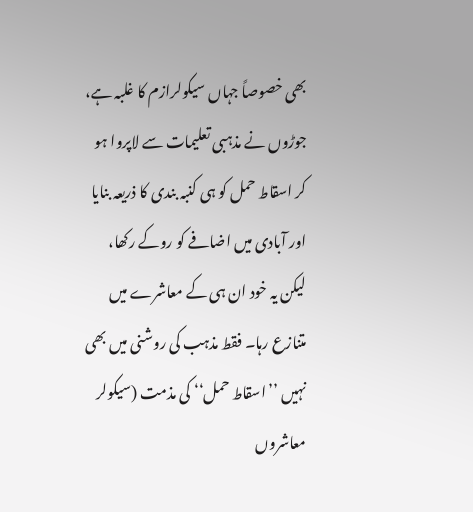بھی خصوصاً جہاں سیکولرازم کا غلبہ ہے، جوڑوں نے مذہبی تعلیمات سے لاپروا ہو کر اسقاط حمل کو ہی کنبہ بندی کا ذریعہ بنایا اور آبادی میں اضافے کو روکے رکھا، لیکن یہ خود ان ہی کے معاشرے میں متنازع رہا۔ فقط مذہب کی روشنی میں بھی نہیں ’’اسقاط حمل‘‘ کی مذمت (سیکولر معاشروں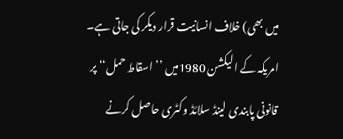میں بھی) خلاف انسانیت قرار دیکر کی جاتی ہے۔ امریکہ کے الیکشن 1980میں ’’اسقاط حمل‘‘ پر قانونی پابندی لینڈ سلائڈ وکٹری حاصل کرنے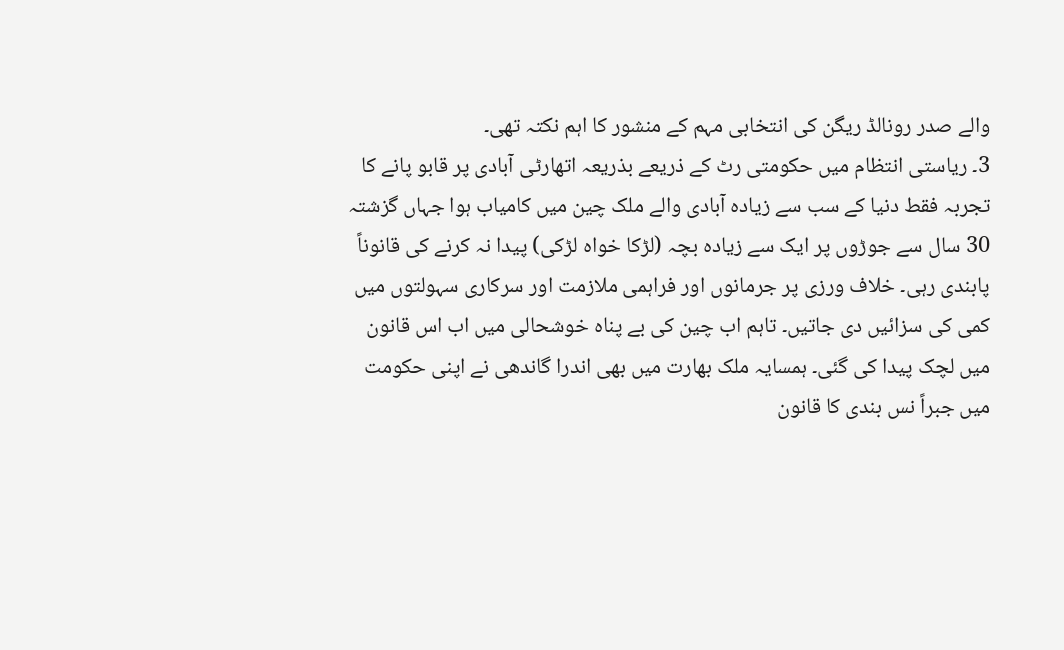والے صدر رونالڈ ریگن کی انتخابی مہم کے منشور کا اہم نکتہ تھی۔
3۔ ریاستی انتظام میں حکومتی رٹ کے ذریعے بذریعہ اتھارٹی آبادی پر قابو پانے کا تجربہ فقط دنیا کے سب سے زیادہ آبادی والے ملک چین میں کامیاب ہوا جہاں گزشتہ 30 سال سے جوڑوں پر ایک سے زیادہ بچہ (لڑکا خواہ لڑکی) پیدا نہ کرنے کی قانوناً پابندی رہی۔ خلاف ورزی پر جرمانوں اور فراہمی ملازمت اور سرکاری سہولتوں میں کمی کی سزائیں دی جاتیں۔ تاہم اب چین کی بے پناہ خوشحالی میں اب اس قانون میں لچک پیدا کی گئی۔ ہمسایہ ملک بھارت میں بھی اندرا گاندھی نے اپنی حکومت میں جبراً نس بندی کا قانون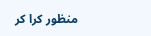منظور کرا کر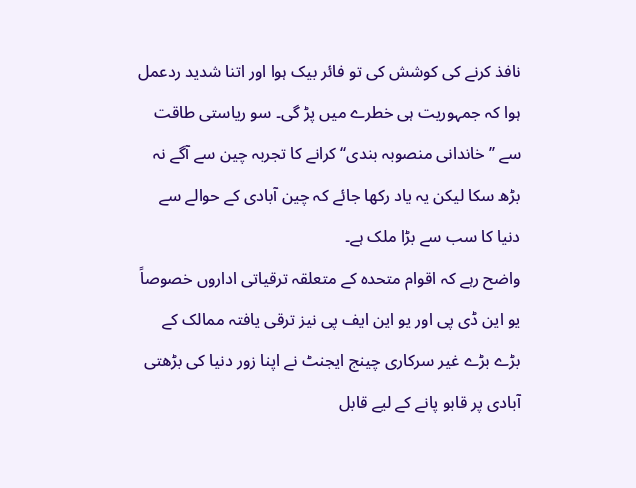نافذ کرنے کی کوشش کی تو فائر بیک ہوا اور اتنا شدید ردعمل ہوا کہ جمہوریت ہی خطرے میں پڑ گی۔ سو ریاستی طاقت سے ’’خاندانی منصوبہ بندی‘‘ کرانے کا تجربہ چین سے آگے نہ بڑھ سکا لیکن یہ یاد رکھا جائے کہ چین آبادی کے حوالے سے دنیا کا سب سے بڑا ملک ہے۔
واضح رہے کہ اقوام متحدہ کے متعلقہ ترقیاتی اداروں خصوصاً یو این ڈی پی اور یو این ایف پی نیز ترقی یافتہ ممالک کے بڑے بڑے غیر سرکاری چینج ایجنٹ نے اپنا زور دنیا کی بڑھتی آبادی پر قابو پانے کے لیے قابل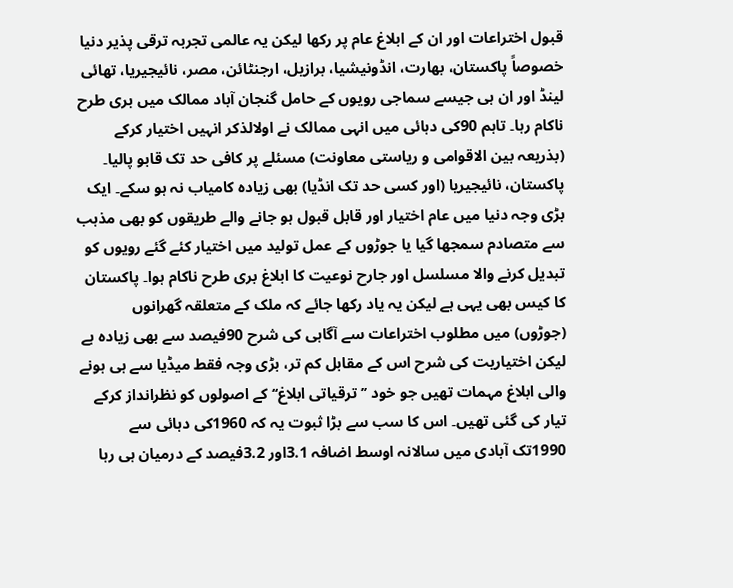قبول اختراعات اور ان کے ابلاغ عام پر رکھا لیکن یہ عالمی تجربہ ترقی پذیر دنیا خصوصاً پاکستان، بھارت، انڈونیشیا، برازیل، ارجنٹائن، مصر، نائیجیریا، تھائی لینڈ اور ان ہی جیسے سماجی رویوں کے حامل گنجان آباد ممالک میں بری طرح ناکام رہا۔ تاہم 90کی دہائی میں انہی ممالک نے اولالذکر انہیں اختیار کرکے (بذریعہ بین الاقوامی و ریاستی معاونت) مسئلے پر کافی حد تک قابو پالیا۔
پاکستان، نائیجیریا (اور کسی حد تک انڈیا) بھی زیادہ کامیاب نہ ہو سکے۔ ایک بڑی وجہ دنیا میں عام اختیار اور قابل قبول ہو جانے والے طریقوں کو بھی مذہب سے متصادم سمجھا گیا یا جوڑوں کے عمل تولید میں اختیار کئے گئے رویوں کو تبدیل کرنے والا مسلسل اور جارح نوعیت کا ابلاغ بری طرح ناکام ہوا۔ پاکستان کا کیس بھی یہی ہے لیکن یہ یاد رکھا جائے کہ ملک کے متعلقہ گھرانوں (جوڑوں) میں مطلوب اختراعات سے آگاہی کی شرح 90فیصد سے بھی زیادہ ہے لیکن اختیاریت کی شرح اس کے مقابل کم تر، بڑی وجہ فقط میڈیا سے ہی ہونے والی ابلاغ مہمات تھیں جو خود ’’ترقیاتی ابلاغ‘‘ کے اصولوں کو نظرانداز کرکے تیار کی گئی تھیں۔ اس کا سب سے بڑا ثبوت یہ کہ 1960کی دہائی سے 1990تک آبادی میں سالانہ اوسط اضافہ 3.1اور 3.2فیصد کے درمیان ہی رہا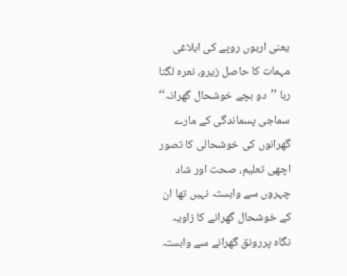یعنی اربوں روپے کی ابلاغی مہمات کا حاصل زیرو، نعرہ لگتا رہا ’’دو بچے خوشحال گھرانہ‘‘ سماجی پسماندگی کے مارے گھرانوں کی خوشحالی کا تصور اچھی تعلیم، صحت اور شاد چہروں سے وابستہ نہیں تھا ان کے خوشحال گھرانے کا زاویہ نگاہ پررونق گھرانے سے وابستہ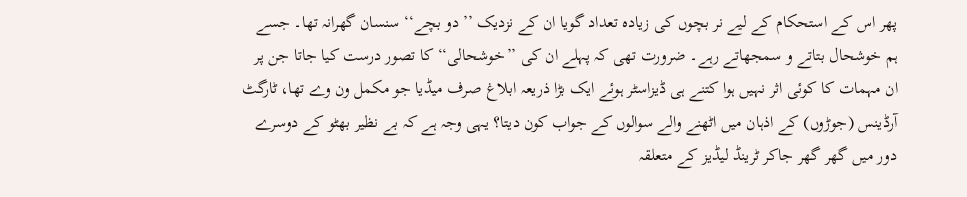پھر اس کے استحکام کے لیے نر بچوں کی زیادہ تعداد گویا ان کے نزدیک ’’دو بچے‘‘ سنسان گھرانہ تھا۔ جسے ہم خوشحال بتاتے و سمجھاتے رہے۔ ضرورت تھی کہ پہلے ان کی ’’خوشحالی‘‘ کا تصور درست کیا جاتا جن پر ان مہمات کا کوئی اثر نہیں ہوا کتنے ہی ڈیزاسٹر ہوئے ایک بڑا ذریعہ ابلاغ صرف میڈیا جو مکمل ون وے تھا، ٹارگٹ آرڈینس (جوڑوں) کے اذہان میں اٹھنے والے سوالوں کے جواب کون دیتا؟ یہی وجہ ہے کہ بے نظیر بھٹو کے دوسرے دور میں گھر گھر جاکر ٹرینڈ لیڈیز کے متعلقہ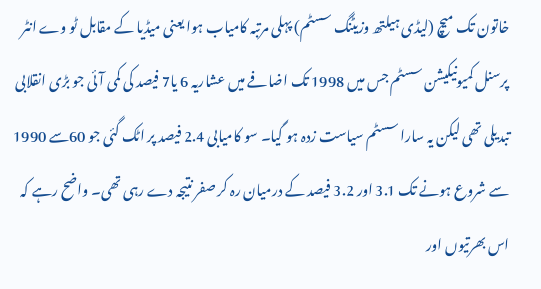خاتون تک میچ (لیڈی ہیلتھ وزیٹنگ سسٹم) پہلی مرتبہ کامیاب ہوا یعنی میڈیا کے مقابل ٹو وے انٹر پرسنل کمیونیکیشن سسٹم جس میں 1998 تک اضافے میں عشاریہ 6 یا7 فیصد کی کمی آئی جو بڑی انقلابی تبدیلی تھی لیکن یہ سارا سسٹم سیاست زدہ ہو گیا۔ سو کامیابی 2.4 فیصد پر اٹک گئی جو 60سے 1990 سے شروع ہونے تک 3.1 اور 3.2 فیصد کے درمیان رہ کر صفر نتیجہ دے رہی تھی۔ واضح رہے کہ اس بھرتیوں اور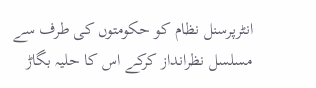انٹرپرسنل نظام کو حکومتوں کی طرف سے مسلسل نظرانداز کرکے اس کا حلیہ بگاڑ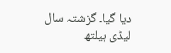دیا گیا۔ گزشتہ سال لیڈی ہیلتھ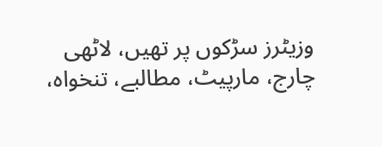وزیٹرز سڑکوں پر تھیں، لاٹھی چارج، مارپیٹ، مطالبے، تنخواہ،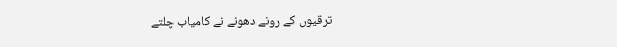ترقیوں کے رونے دھونے نے کامیاب چلتے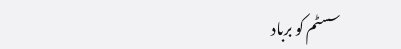سسٹم کو برباد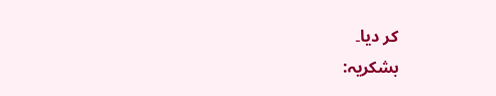کر دیا۔
بشکریہ: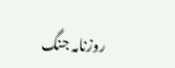روزنامہ جنگ